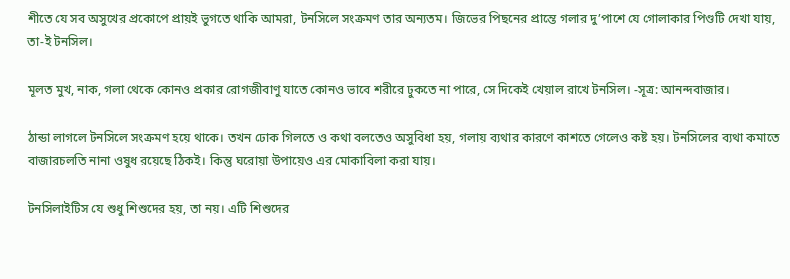শীতে যে সব অসুখের প্রকোপে প্রায়ই ভুগতে থাকি আমরা, টনসিলে সংক্রমণ তার অন্যতম। জিভের পিছনের প্রান্তে গলার দু’পাশে যে গোলাকার পিণ্ডটি দেখা যায়, তা-ই টনসিল।

মূলত মুখ, নাক, গলা থেকে কোনও প্রকার রোগজীবাণু যাতে কোনও ভাবে শরীরে ঢুকতে না পারে, সে দিকেই খেয়াল রাখে টনসিল। -সূত্র: আনন্দবাজার।

ঠান্ডা লাগলে টনসিলে সংক্রমণ হয়ে থাকে। তখন ঢোক গিলতে ও কথা বলতেও অসুবিধা হয়, গলায় ব্যথার কারণে কাশতে গেলেও কষ্ট হয়। টনসিলের ব্যথা কমাতে বাজারচলতি নানা ওষুধ রয়েছে ঠিকই। কিন্তু ঘরোয়া উপায়েও এর মোকাবিলা করা যায়।

টনসিলাইটিস যে শুধু শিশুদের হয়, তা নয়। এটি শিশুদের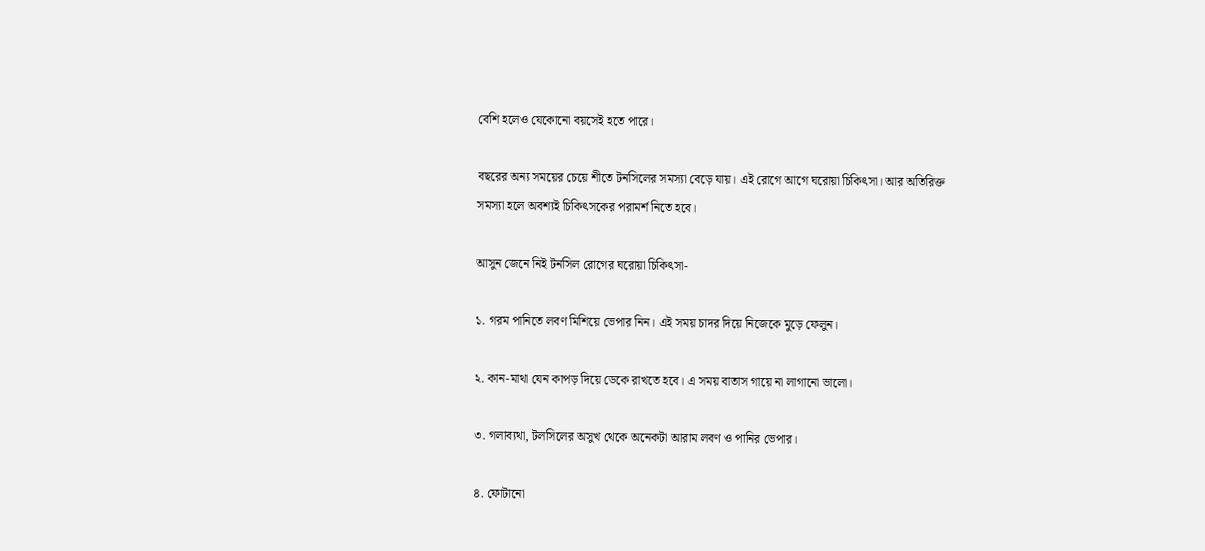বেশি হলেও যেকোনো বয়সেই হতে পারে।

বছরের অন্য সময়ের চেয়ে শীতে টনসিলের সমস্যা বেড়ে যায়। এই রোগে আগে ঘরোয়া চিকিৎসা। আর অতিরিক্ত সমস্যা হলে অবশ্যই চিকিৎসকের পরামর্শ নিতে হবে।

আসুন জেনে নিই টনসিল রোগের ঘরোয়া চিকিৎসা-

১. গরম পানিতে লবণ মিশিয়ে ভেপার নিন। এই সময় চাদর দিয়ে নিজেকে মুড়ে ফেলুন।

২. কান-মাথা যেন কাপড় দিয়ে ডেকে রাখতে হবে। এ সময় বাতাস গায়ে না লাগানো ভালো।

৩. গলাব্যথা, টলসিলের অসুখ থেকে অনেকটা আরাম লবণ ও পানির ভেপার।

৪. ফোটানো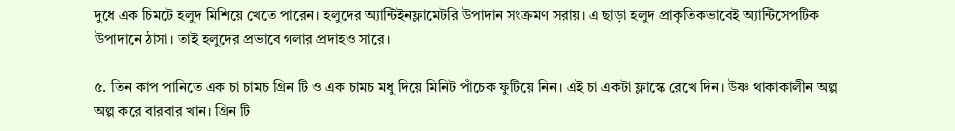দুধে এক চিমটে হলুদ মিশিয়ে খেতে পারেন। হলুদের অ্যান্টিইনফ্লামেটরি উপাদান সংক্রমণ সরায়। এ ছাড়া হলুদ প্রাকৃতিকভাবেই অ্যান্টিসেপটিক উপাদানে ঠাসা। তাই হলুদের প্রভাবে গলার প্রদাহও সারে।

৫. তিন কাপ পানিতে এক চা চামচ গ্রিন টি ও এক চামচ মধু দিয়ে মিনিট পাঁচেক ফুটিয়ে নিন। এই চা একটা ফ্লাস্কে রেখে দিন। উষ্ণ থাকাকালীন অল্প অল্প করে বারবার খান। গ্রিন টি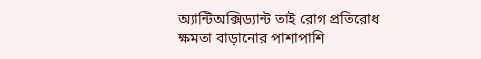অ্যান্টিঅক্সিড্যান্ট তাই রোগ প্রতিরোধ ক্ষমতা বাড়ানোর পাশাপাশি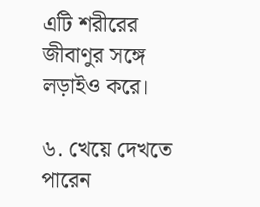এটি শরীরের জীবাণুর সঙ্গে লড়াইও করে।

৬. খেয়ে দেখতে পারেন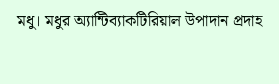মধু। মধুর অ্যান্টিব্যাকটিরিয়াল উপাদান প্রদাহ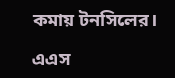কমায় টনসিলের।

এএস